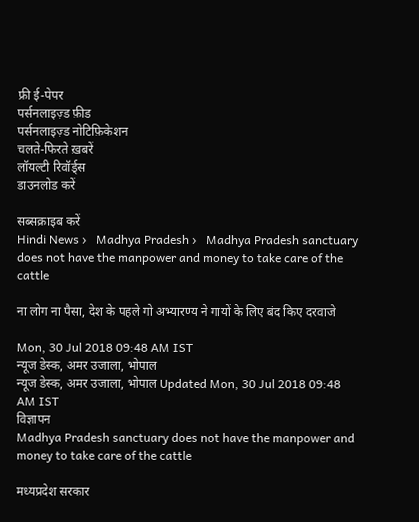फ्री ई-पेपर
पर्सनलाइज़्ड फ़ीड
पर्सनलाइज़्ड नोटिफ़िकेशन
चलते-फिरते ख़बरें
लॉयल्टी रिवॉर्ड्स
डाउनलोड करें

सब्सक्राइब करें
Hindi News ›   Madhya Pradesh ›   Madhya Pradesh sanctuary does not have the manpower and money to take care of the cattle

ना लोग ना पैसा, देश के पहले गो अभ्यारण्य ने गायों के लिए बंद किए दरवाजे

Mon, 30 Jul 2018 09:48 AM IST
न्यूज डेस्क, अमर उजाला, भोपाल
न्यूज डेस्क, अमर उजाला, भोपाल Updated Mon, 30 Jul 2018 09:48 AM IST
विज्ञापन
Madhya Pradesh sanctuary does not have the manpower and money to take care of the cattle

मध्यप्रदेश सरकार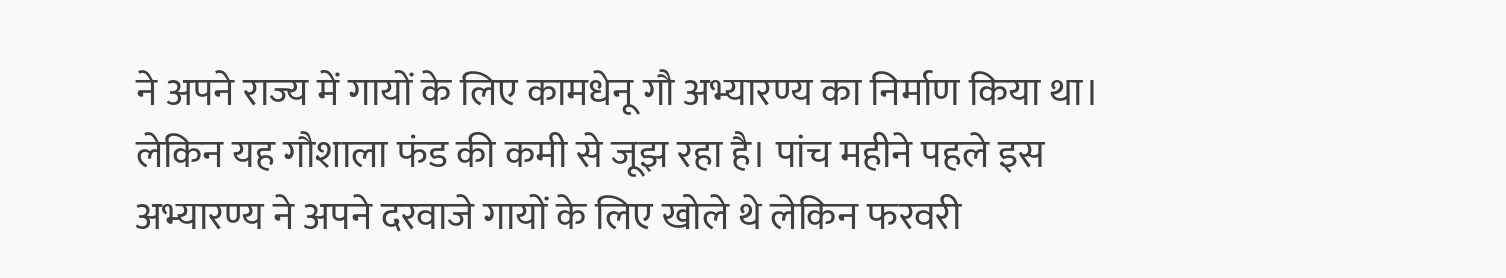ने अपने राज्य में गायों के लिए कामधेनू गौ अभ्यारण्य का निर्माण किया था। लेकिन यह गौशाला फंड की कमी से जूझ रहा है। पांच महीने पहले इस अभ्यारण्य ने अपने दरवाजे गायों के लिए खोले थे लेकिन फरवरी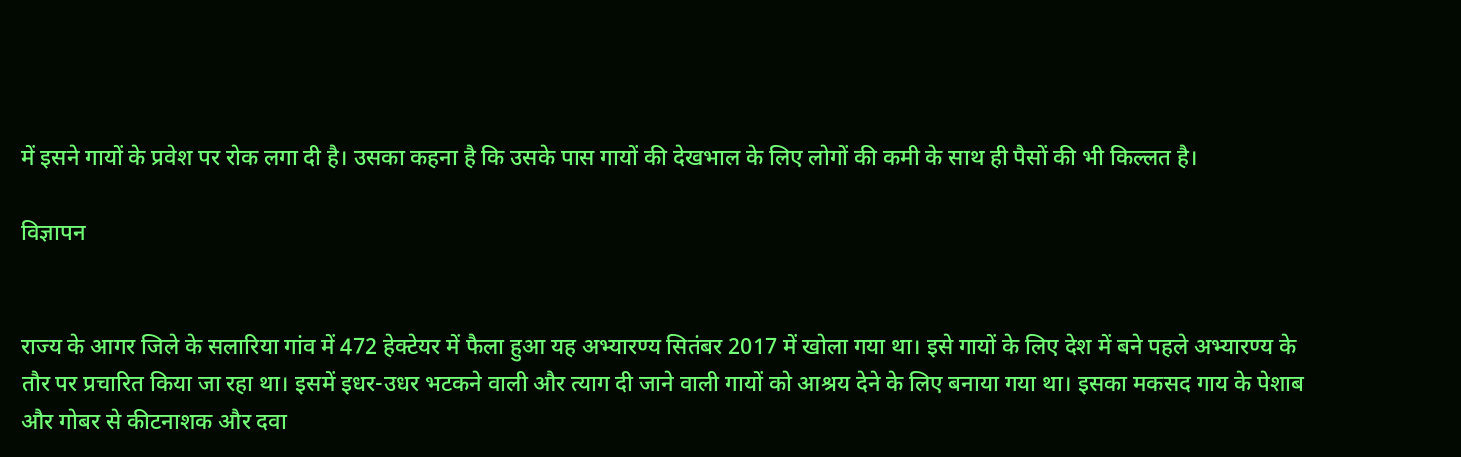में इसने गायों के प्रवेश पर रोक लगा दी है। उसका कहना है कि उसके पास गायों की देखभाल के लिए लोगों की कमी के साथ ही पैसों की भी किल्लत है।

विज्ञापन


राज्य के आगर जिले के सलारिया गांव में 472 हेक्टेयर में फैला हुआ यह अभ्यारण्य सितंबर 2017 में खोला गया था। इसे गायों के लिए देश में बने पहले अभ्यारण्य के तौर पर प्रचारित किया जा रहा था। इसमें इधर-उधर भटकने वाली और त्याग दी जाने वाली गायों को आश्रय देने के लिए बनाया गया था। इसका मकसद गाय के पेशाब और गोबर से कीटनाशक और दवा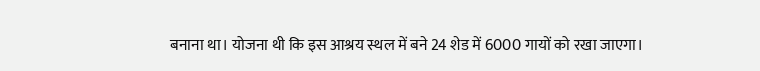बनाना था। योजना थी कि इस आश्रय स्थल में बने 24 शेड में 6000 गायों को रखा जाएगा।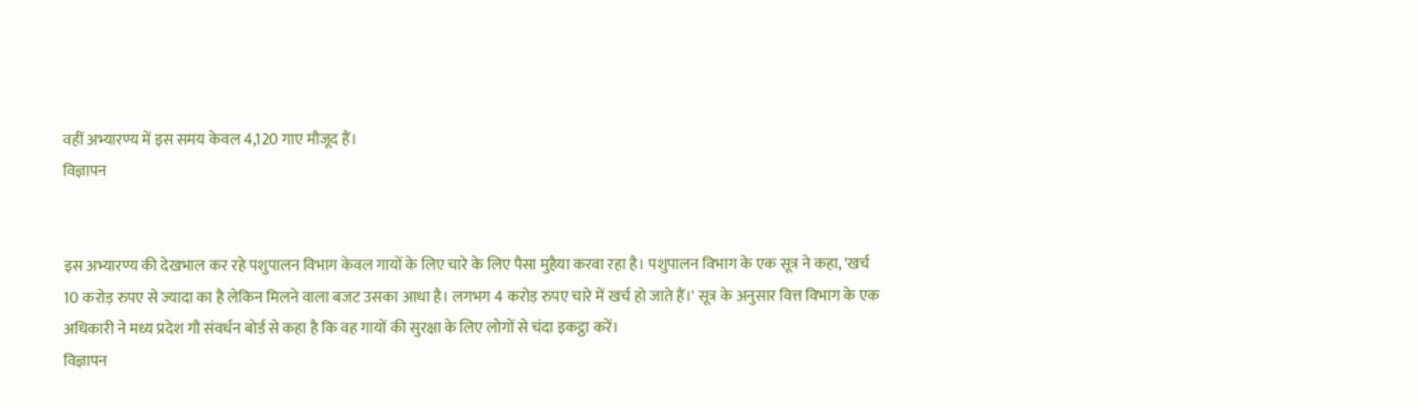वहीं अभ्यारण्य में इस समय केवल 4,120 गाए मौजूद हैं।
विज्ञापन


इस अभ्यारण्य की देखभाल कर रहे पशुपालन विभाग केवल गायों के लिए चारे के लिए पैसा मुहैया करवा रहा है। पशुपालन विभाग के एक सूत्र ने कहा, 'खर्च 10 करोड़ रुपए से ज्यादा का है लेकिन मिलने वाला बजट उसका आधा है। लगभग 4 करोड़ रुपए चारे में खर्च हो जाते हैं।' सूत्र के अनुसार वित्त विभाग के एक अधिकारी ने मध्य प्रदेश गौ संवर्धन बोर्ड से कहा है कि वह गायों की सुरक्षा के लिए लोगों से चंदा इकट्ठा करें।
विज्ञापन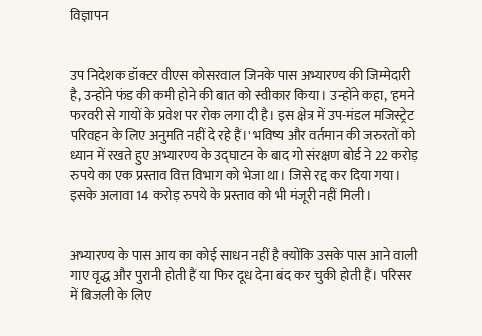विज्ञापन


उप निदेशक डॉक्टर वीएस कोसरवाल जिनके पास अभ्यारण्य की जिम्मेदारी है, उन्होंने फंड की कमी होने की बात को स्वीकार किया। उन्होंने कहा, 'हमने फरवरी से गायों के प्रवेश पर रोक लगा दी है। इस क्षेत्र में उप-मंडल मजिस्ट्रेट परिवहन के लिए अनुमति नहीं दे रहे हैं।' भविष्य और वर्तमान की जरुरतों को ध्यान में रखते हुए अभ्यारण्य के उद्घाटन के बाद गो संरक्षण बोर्ड ने 22 करोड़ रुपये का एक प्रस्ताव वित्त विभाग को भेजा था। जिसे रद्द कर दिया गया। इसके अलावा 14 करोड़ रुपये के प्रस्ताव को भी मंजूरी नहीं मिली।


अभ्यारण्य के पास आय का कोई साधन नहीं है क्योंकि उसके पास आने वाली गाए वृद्ध और पुरानी होती हैं या फिर दूध देना बंद कर चुकी होती हैं। परिसर में बिजली के लिए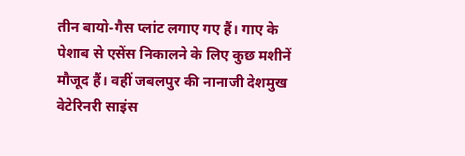तीन बायो-गैस प्लांट लगाए गए हैं। गाए के पेशाब से एसेंस निकालने के लिए कुछ मशीनें मौजूद हैं। वहीं जबलपुर की नानाजी देशमुख वेटेरिनरी साइंस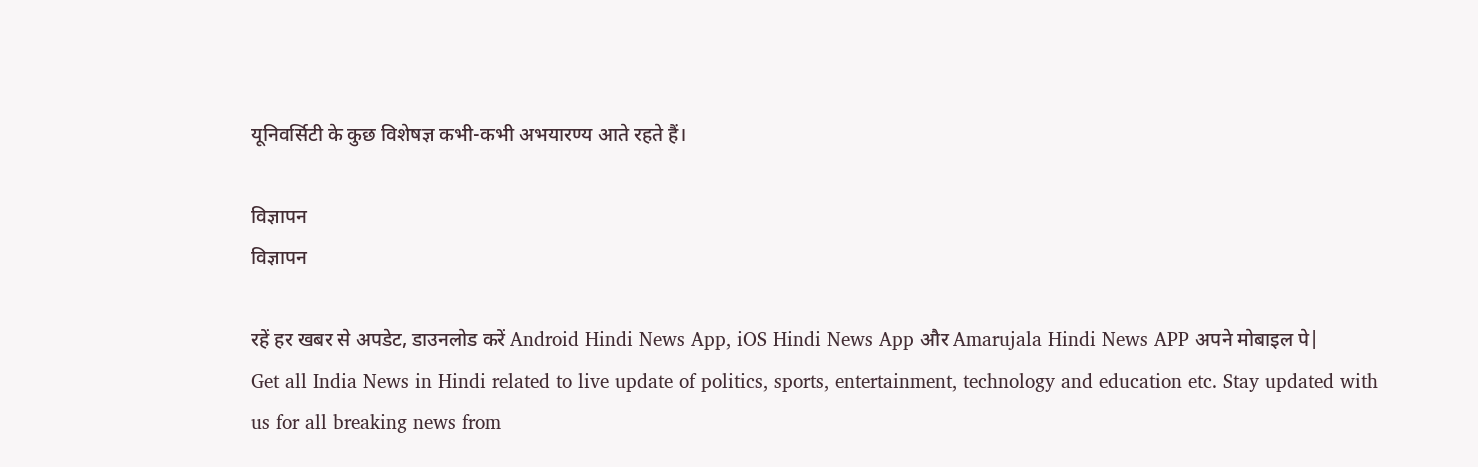यूनिवर्सिटी के कुछ विशेषज्ञ कभी-कभी अभयारण्य आते रहते हैं।

विज्ञापन
विज्ञापन

रहें हर खबर से अपडेट, डाउनलोड करें Android Hindi News App, iOS Hindi News App और Amarujala Hindi News APP अपने मोबाइल पे|
Get all India News in Hindi related to live update of politics, sports, entertainment, technology and education etc. Stay updated with us for all breaking news from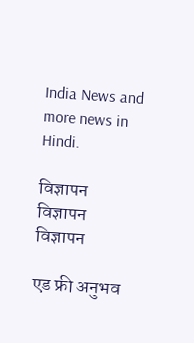India News and more news in Hindi.

विज्ञापन
विज्ञापन
विज्ञापन

एड फ्री अनुभव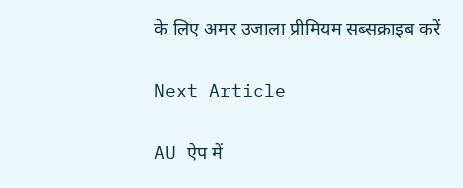के लिए अमर उजाला प्रीमियम सब्सक्राइब करें

Next Article

AU ऐप में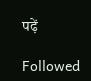पढ़ें

Followed